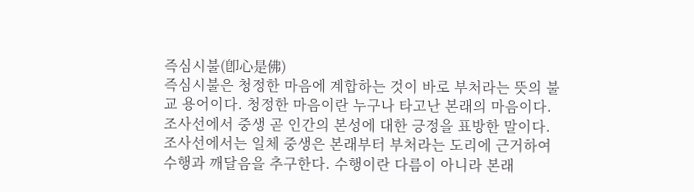즉심시불(卽心是佛)
즉심시불은 청정한 마음에 계합하는 것이 바로 부처라는 뜻의 불교 용어이다. 청정한 마음이란 누구나 타고난 본래의 마음이다. 조사선에서 중생 곧 인간의 본성에 대한 긍정을 표방한 말이다. 조사선에서는 일체 중생은 본래부터 부처라는 도리에 근거하여 수행과 깨달음을 추구한다. 수행이란 다름이 아니라 본래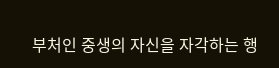부처인 중생의 자신을 자각하는 행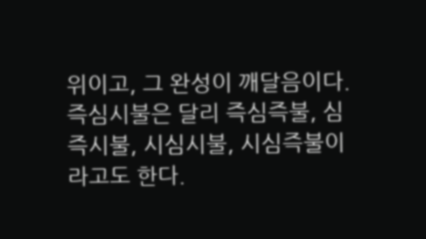위이고, 그 완성이 깨달음이다. 즉심시불은 달리 즉심즉불, 심즉시불, 시심시불, 시심즉불이라고도 한다.